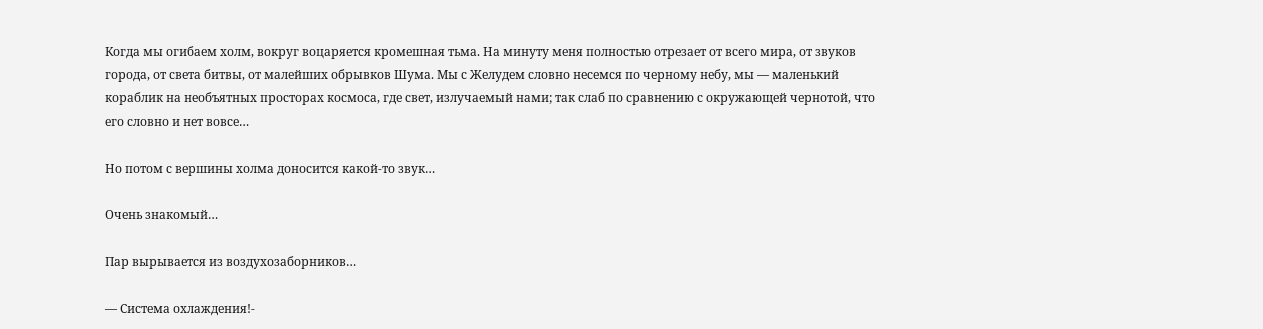Когда мы огибаем холм, вокруг воцаряется кромешная тьма. На минуту меня полностью отрезает от всего мира, от звуков города, от света битвы, от малейших обрывков Шума. Мы с Желудем словно несемся по черному небу, мы — маленький кораблик на необъятных просторах космоса, где свет, излучаемый нами; так слаб по сравнению с окружающей чернотой, что его словно и нет вовсе…

Но потом с вершины холма доносится какой-то звук…

Очень знакомый…

Пар вырывается из воздухозаборников…

— Система охлаждения!-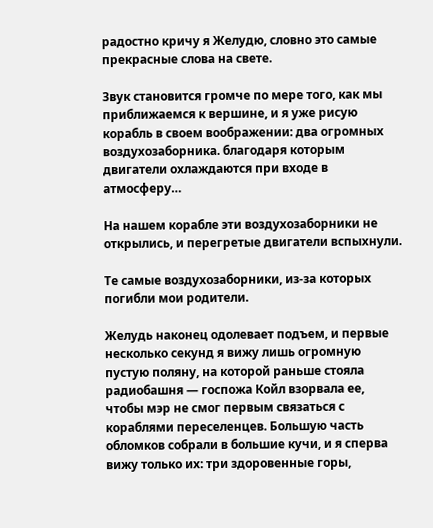радостно кричу я Желудю, словно это самые прекрасные слова на свете.

Звук становится громче по мере того, как мы приближаемся к вершине, и я уже рисую корабль в своем воображении: два огромных воздухозаборника. благодаря которым двигатели охлаждаются при входе в атмосферу…

На нашем корабле эти воздухозаборники не открылись, и перегретые двигатели вспыхнули.

Те самые воздухозаборники, из-за которых погибли мои родители.

Желудь наконец одолевает подъем, и первые несколько секунд я вижу лишь огромную пустую поляну, на которой раньше стояла радиобашня — госпожа Койл взорвала ее, чтобы мэр не смог первым связаться с кораблями переселенцев. Большую часть обломков собрали в большие кучи, и я сперва вижу только их: три здоровенные горы,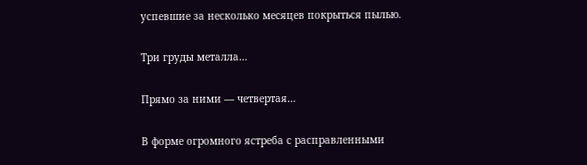успевшие за несколько месяцев покрыться пылью.

Три груды металла…

Прямо за ними — четвертая…

В форме огромного ястреба с расправленными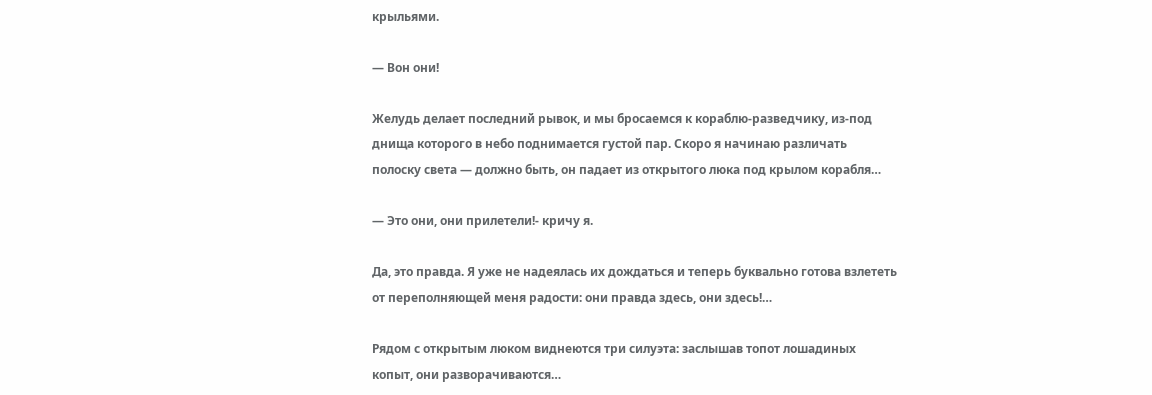крыльями.

— Вон они!

Желудь делает последний рывок, и мы бросаемся к кораблю-разведчику, из-под днища которого в небо поднимается густой пар. Скоро я начинаю различать полоску света — должно быть, он падает из открытого люка под крылом корабля…

— Это они, они прилетели!- кричу я.

Да, это правда. Я уже не надеялась их дождаться и теперь буквально готова взлететь от переполняющей меня радости: они правда здесь, они здесь!…

Рядом с открытым люком виднеются три силуэта: заслышав топот лошадиных копыт, они разворачиваются…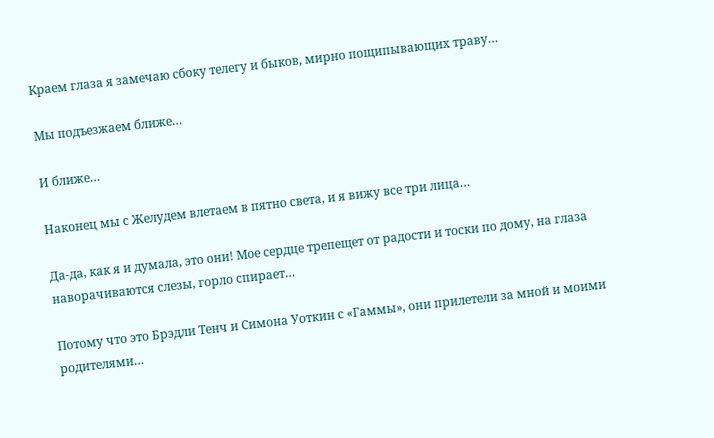Краем глаза я замечаю сбоку телегу и быков, мирно пощипывающих траву…

Мы подъезжаем ближе…

И ближе…

Наконец мы с Желудем влетаем в пятно света, и я вижу все три лица…

Да-да, как я и думала, это они! Мое сердце трепещет от радости и тоски по дому, на глаза наворачиваются слезы, горло спирает…

Потому что это Брэдли Тенч и Симона Уоткин с «Гаммы», они прилетели за мной и моими родителями…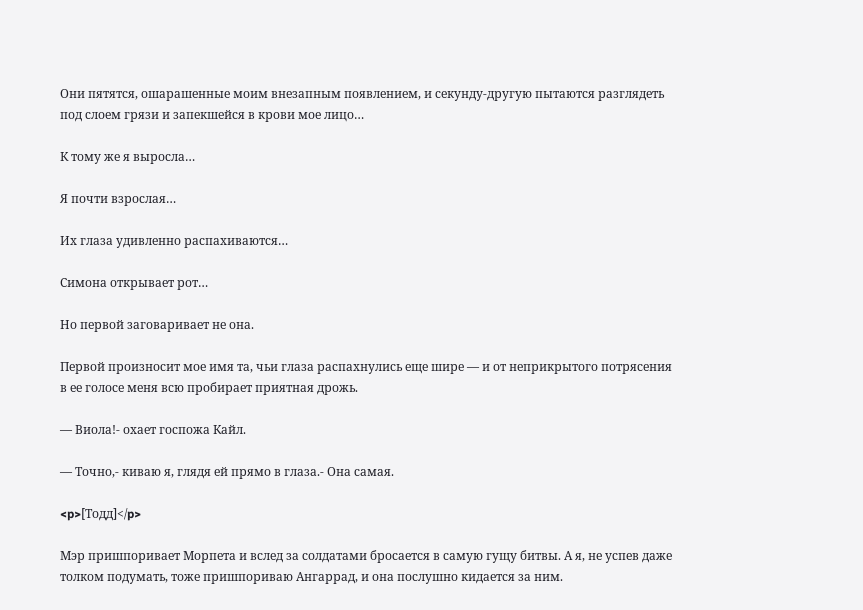Они пятятся, ошарашенные моим внезапным появлением, и секунду-другую пытаются разглядеть под слоем грязи и запекшейся в крови мое лицо…

К тому же я выросла…

Я почти взрослая…

Их глаза удивленно распахиваются…

Симона открывает рот…

Но первой заговаривает не она.

Первой произносит мое имя та, чьи глаза распахнулись еще шире — и от неприкрытого потрясения в ее голосе меня всю пробирает приятная дрожь.

— Виола!- охает госпожа Кайл.

— Точно,- киваю я, глядя ей прямо в глаза.- Она самая.

<p>[Тодд]</p>

Мэр пришпоривает Морпета и вслед за солдатами бросается в самую гущу битвы. А я, не успев даже толком подумать, тоже пришпориваю Ангаррад, и она послушно кидается за ним.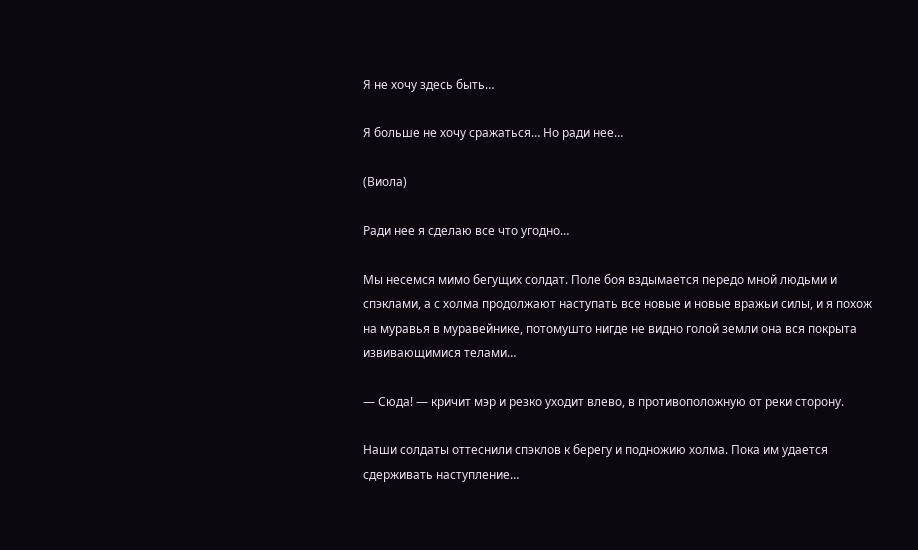Я не хочу здесь быть…

Я больше не хочу сражаться… Но ради нее…

(Виола)

Ради нее я сделаю все что угодно…

Мы несемся мимо бегущих солдат. Поле боя вздымается передо мной людьми и спэклами, а с холма продолжают наступать все новые и новые вражьи силы, и я похож на муравья в муравейнике, потомушто нигде не видно голой земли она вся покрыта извивающимися телами…

— Сюда! — кричит мэр и резко уходит влево, в противоположную от реки сторону.

Наши солдаты оттеснили спэклов к берегу и подножию холма. Пока им удается сдерживать наступление…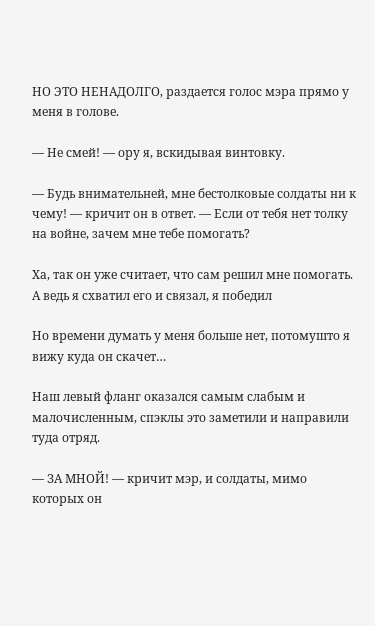НО ЭТО НЕНАДОЛГО, раздается голос мэра прямо у меня в голове.

— Не смей! — ору я, вскидывая винтовку.

— Будь внимательней, мне бестолковые солдаты ни к чему! — кричит он в ответ. — Если от тебя нет толку на войне, зачем мне тебе помогать?

Ха, так он уже считает, что сам решил мне помогать. А ведь я схватил его и связал, я победил

Но времени думать у меня больше нет, потомушто я вижу куда он скачет…

Наш левый фланг оказался самым слабым и малочисленным, спэклы это заметили и направили туда отряд.

— ЗА МНОЙ! — кричит мэр, и солдаты, мимо которых он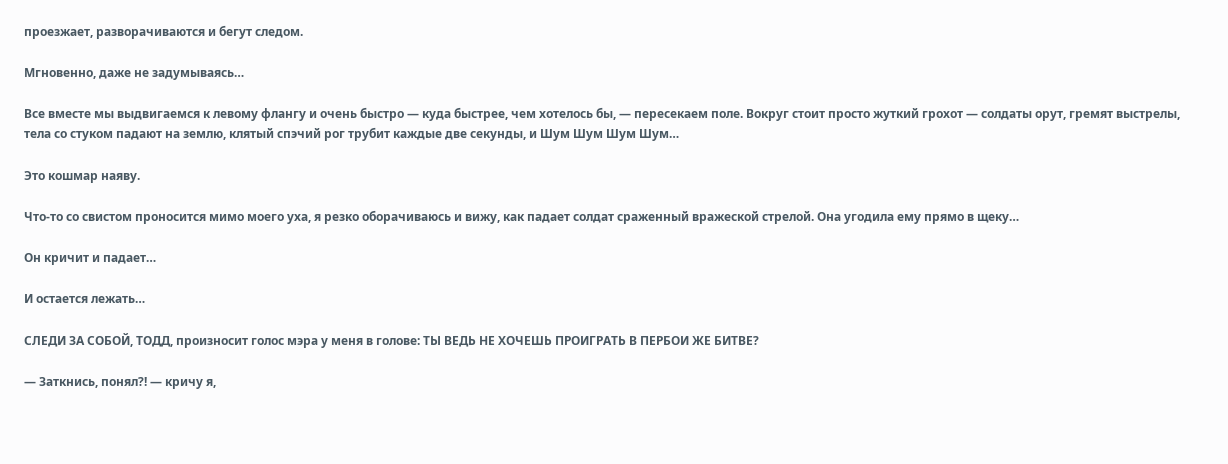проезжает, разворачиваются и бегут следом.

Мгновенно, даже не задумываясь…

Все вместе мы выдвигаемся к левому флангу и очень быстро — куда быстрее, чем хотелось бы, — пересекаем поле. Вокруг стоит просто жуткий грохот — солдаты орут, гремят выстрелы, тела со стуком падают на землю, клятый спэчий рог трубит каждые две секунды, и Шум Шум Шум Шум…

Это кошмар наяву.

Что-то со свистом проносится мимо моего уха, я резко оборачиваюсь и вижу, как падает солдат сраженный вражеской стрелой. Она угодила ему прямо в щеку…

Он кричит и падает…

И остается лежать…

СЛЕДИ ЗА СОБОЙ, ТОДД, произносит голос мэра у меня в голове: ТЫ ВЕДЬ НЕ ХОЧЕШЬ ПРОИГРАТЬ В ПЕРБОИ ЖЕ БИТВЕ?

— Заткнись, понял?! — кричу я,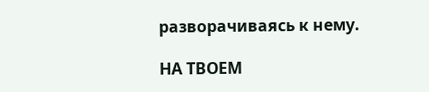разворачиваясь к нему.

НА ТВОЕМ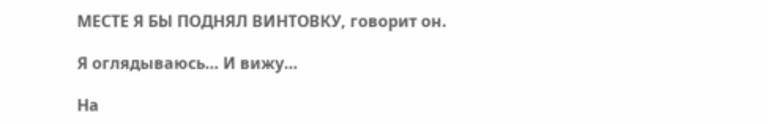МЕСТЕ Я БЫ ПОДНЯЛ ВИНТОВКУ, говорит он.

Я оглядываюсь… И вижу…

На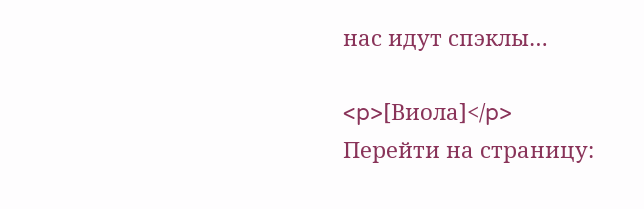нас идут спэклы…

<p>[Виола]</p>
Перейти на страницу: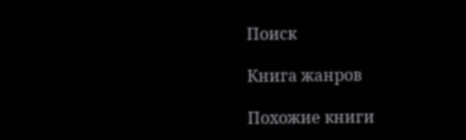Поиск

Книга жанров

Похожие книги